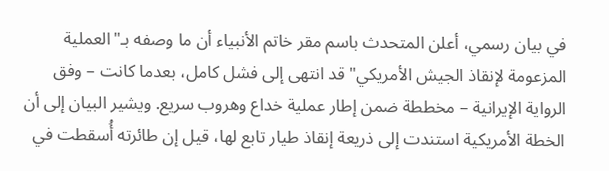في بيان رسمي، أعلن المتحدث باسم مقر خاتم الأنبياء أن ما وصفه بـ"العملية المزعومة لإنقاذ الجيش الأمريكي" قد انتهى إلى فشل كامل، بعدما كانت – وفق الرواية الإيرانية – مخططة ضمن إطار عملية خداع وهروب سريع. ويشير البيان إلى أن الخطة الأمريكية استندت إلى ذريعة إنقاذ طيار تابع لها، قيل إن طائرته أُسقطت في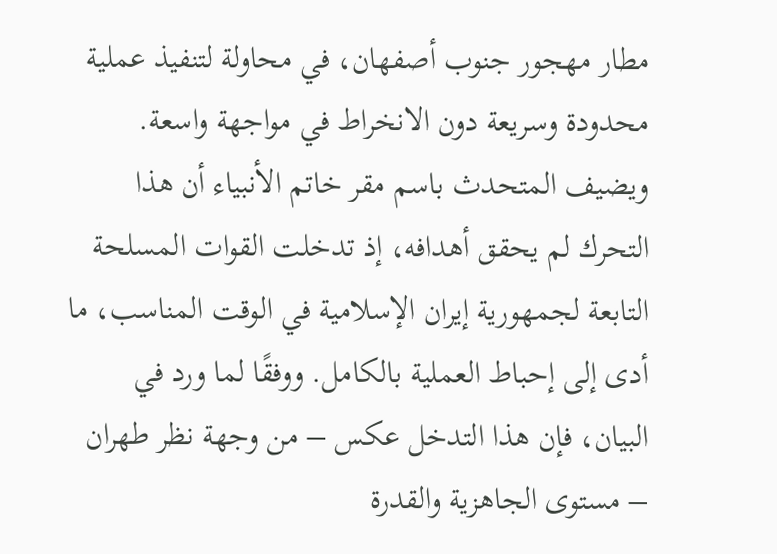مطار مهجور جنوب أصفهان، في محاولة لتنفيذ عملية محدودة وسريعة دون الانخراط في مواجهة واسعة.
ويضيف المتحدث باسم مقر خاتم الأنبياء أن هذا التحرك لم يحقق أهدافه، إذ تدخلت القوات المسلحة التابعة لجمهورية إيران الإسلامية في الوقت المناسب، ما أدى إلى إحباط العملية بالكامل. ووفقًا لما ورد في البيان، فإن هذا التدخل عكس – من وجهة نظر طهران – مستوى الجاهزية والقدرة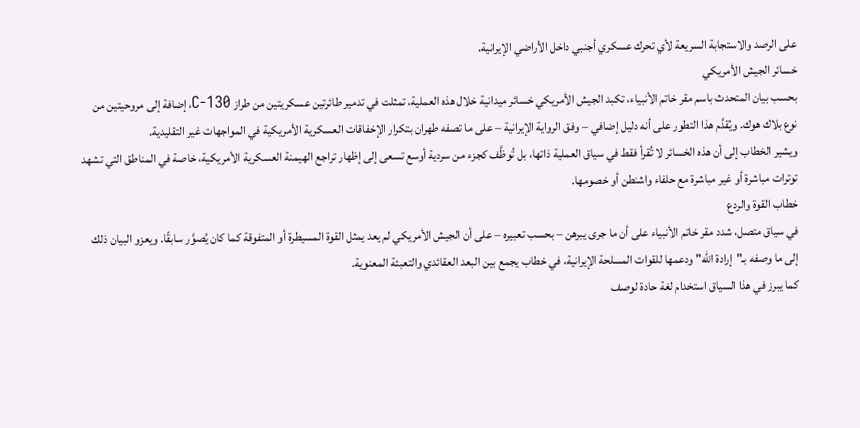على الرصد والاستجابة السريعة لأي تحرك عسكري أجنبي داخل الأراضي الإيرانية.
خسائر الجيش الأمريكي
بحسب بيان المتحدث باسم مقر خاتم الأنبياء، تكبد الجيش الأمريكي خسائر ميدانية خلال هذه العملية، تمثلت في تدمير طائرتين عسكريتين من طراز C-130، إضافة إلى مروحيتين من نوع بلاك هوك. ويُقدَّم هذا التطور على أنه دليل إضافي – وفق الرواية الإيرانية – على ما تصفه طهران بتكرار الإخفاقات العسكرية الأمريكية في المواجهات غير التقليدية.
ويشير الخطاب إلى أن هذه الخسائر لا تُقرأ فقط في سياق العملية ذاتها، بل تُوظَّف كجزء من سردية أوسع تسعى إلى إظهار تراجع الهيمنة العسكرية الأمريكية، خاصة في المناطق التي تشهد توترات مباشرة أو غير مباشرة مع حلفاء واشنطن أو خصومها.
خطاب القوة والردع
في سياق متصل، شدد مقر خاتم الأنبياء على أن ما جرى يبرهن – بحسب تعبيره – على أن الجيش الأمريكي لم يعد يمثل القوة المسيطرة أو المتفوقة كما كان يُصوَّر سابقًا. ويعزو البيان ذلك إلى ما وصفه بـ"إرادة الله" ودعمها للقوات المسلحة الإيرانية، في خطاب يجمع بين البعد العقائدي والتعبئة المعنوية.
كما يبرز في هذا السياق استخدام لغة حادة لوصف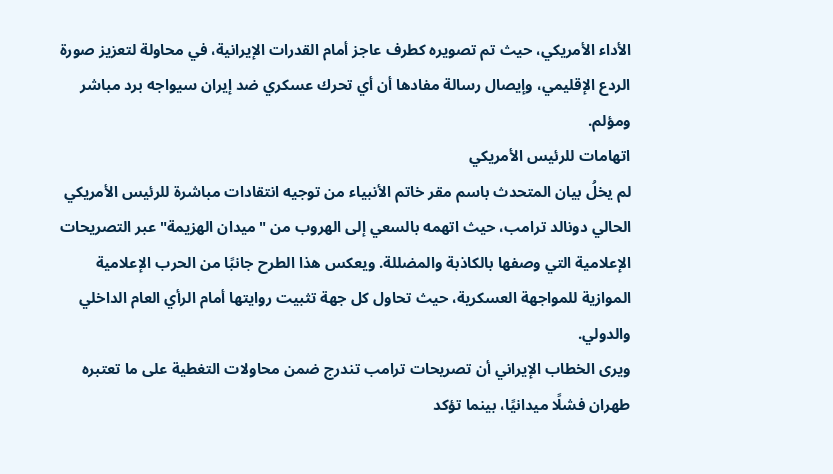الأداء الأمريكي، حيث تم تصويره كطرف عاجز أمام القدرات الإيرانية، في محاولة لتعزيز صورة الردع الإقليمي، وإيصال رسالة مفادها أن أي تحرك عسكري ضد إيران سيواجه برد مباشر ومؤلم.
اتهامات للرئيس الأمريكي
لم يخلُ بيان المتحدث باسم مقر خاتم الأنبياء من توجيه انتقادات مباشرة للرئيس الأمريكي الحالي دونالد ترامب، حيث اتهمه بالسعي إلى الهروب من "ميدان الهزيمة" عبر التصريحات الإعلامية التي وصفها بالكاذبة والمضللة. ويعكس هذا الطرح جانبًا من الحرب الإعلامية الموازية للمواجهة العسكرية، حيث تحاول كل جهة تثبيت روايتها أمام الرأي العام الداخلي والدولي.
ويرى الخطاب الإيراني أن تصريحات ترامب تندرج ضمن محاولات التغطية على ما تعتبره طهران فشلًا ميدانيًا، بينما تؤكد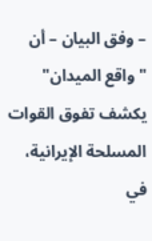– وفق البيان – أن "واقع الميدان" يكشف تفوق القوات المسلحة الإيرانية، في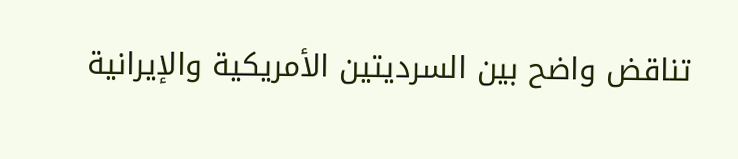تناقض واضح بين السرديتين الأمريكية والإيرانية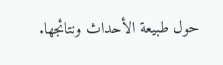حول طبيعة الأحداث ونتائجها.